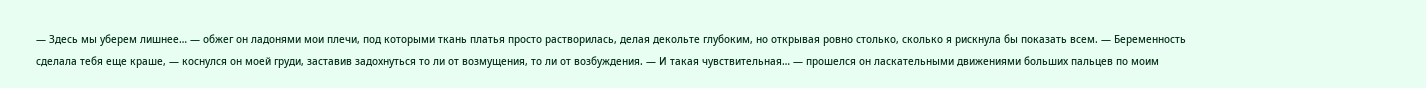— Здесь мы уберем лишнее… — обжег он ладонями мои плечи, под которыми ткань платья просто растворилась, делая декольте глубоким, но открывая ровно столько, сколько я рискнула бы показать всем. — Беременность сделала тебя еще краше, — коснулся он моей груди, заставив задохнуться то ли от возмущения, то ли от возбуждения. — И такая чувствительная… — прошелся он ласкательными движениями больших пальцев по моим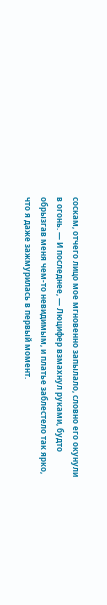соскам, отчего лицо мое мгновенно запылало, словно его окунули в огонь. — И последнее, — Люцифер взмахнул руками, будто обрызгав меня чем-то невидимым, и платье заблестело так ярко, что я даже зажмурилась в первый момент.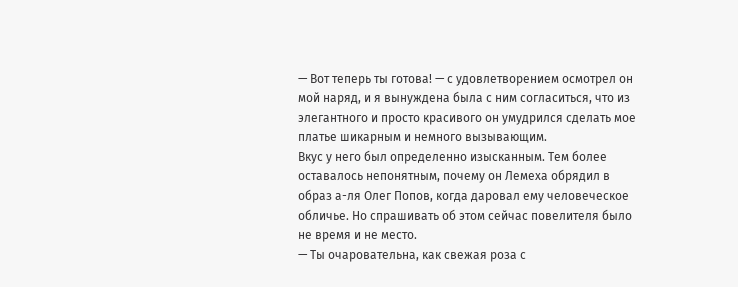— Вот теперь ты готова! — с удовлетворением осмотрел он мой наряд, и я вынуждена была с ним согласиться, что из элегантного и просто красивого он умудрился сделать мое платье шикарным и немного вызывающим.
Вкус у него был определенно изысканным. Тем более оставалось непонятным, почему он Лемеха обрядил в образ а-ля Олег Попов, когда даровал ему человеческое обличье. Но спрашивать об этом сейчас повелителя было не время и не место.
— Ты очаровательна, как свежая роза с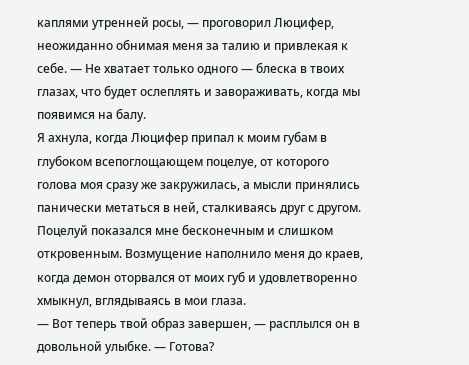каплями утренней росы, — проговорил Люцифер, неожиданно обнимая меня за талию и привлекая к себе. — Не хватает только одного — блеска в твоих глазах, что будет ослеплять и завораживать, когда мы появимся на балу.
Я ахнула, когда Люцифер припал к моим губам в глубоком всепоглощающем поцелуе, от которого голова моя сразу же закружилась, а мысли принялись панически метаться в ней, сталкиваясь друг с другом. Поцелуй показался мне бесконечным и слишком откровенным. Возмущение наполнило меня до краев, когда демон оторвался от моих губ и удовлетворенно хмыкнул, вглядываясь в мои глаза.
— Вот теперь твой образ завершен, — расплылся он в довольной улыбке. — Готова?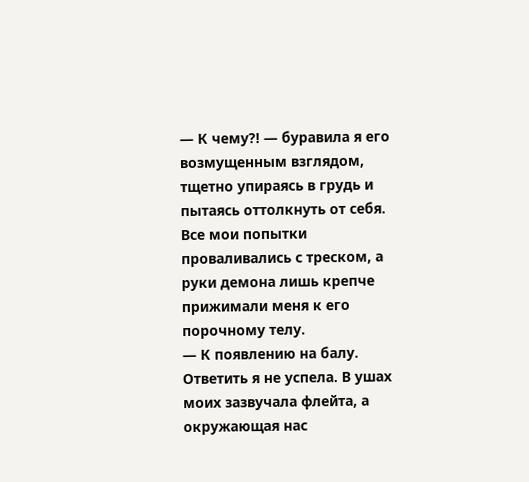— К чему?! — буравила я его возмущенным взглядом, тщетно упираясь в грудь и пытаясь оттолкнуть от себя. Все мои попытки проваливались с треском, а руки демона лишь крепче прижимали меня к его порочному телу.
— К появлению на балу.
Ответить я не успела. В ушах моих зазвучала флейта, а окружающая нас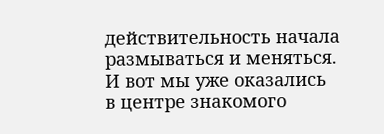действительность начала размываться и меняться. И вот мы уже оказались в центре знакомого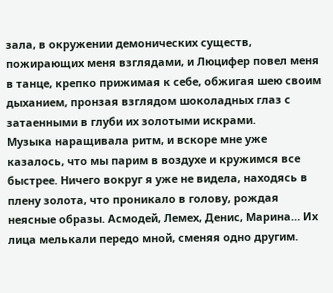зала, в окружении демонических существ, пожирающих меня взглядами, и Люцифер повел меня в танце, крепко прижимая к себе, обжигая шею своим дыханием, пронзая взглядом шоколадных глаз с затаенными в глуби их золотыми искрами.
Музыка наращивала ритм, и вскоре мне уже казалось, что мы парим в воздухе и кружимся все быстрее. Ничего вокруг я уже не видела, находясь в плену золота, что проникало в голову, рождая неясные образы. Асмодей, Лемех, Денис, Марина… Их лица мелькали передо мной, сменяя одно другим.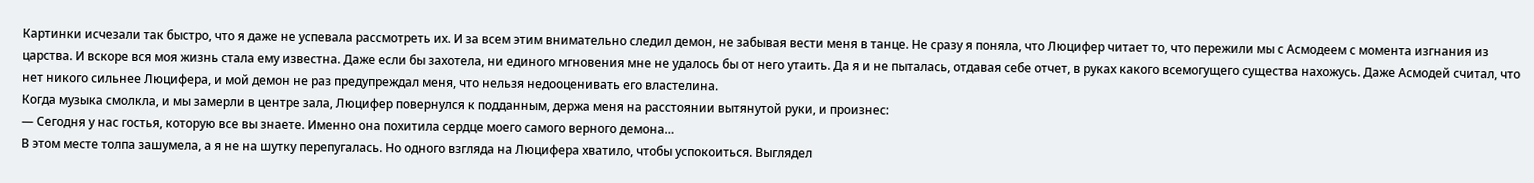Картинки исчезали так быстро, что я даже не успевала рассмотреть их. И за всем этим внимательно следил демон, не забывая вести меня в танце. Не сразу я поняла, что Люцифер читает то, что пережили мы с Асмодеем с момента изгнания из царства. И вскоре вся моя жизнь стала ему известна. Даже если бы захотела, ни единого мгновения мне не удалось бы от него утаить. Да я и не пыталась, отдавая себе отчет, в руках какого всемогущего существа нахожусь. Даже Асмодей считал, что нет никого сильнее Люцифера, и мой демон не раз предупреждал меня, что нельзя недооценивать его властелина.
Когда музыка смолкла, и мы замерли в центре зала, Люцифер повернулся к подданным, держа меня на расстоянии вытянутой руки, и произнес:
— Сегодня у нас гостья, которую все вы знаете. Именно она похитила сердце моего самого верного демона…
В этом месте толпа зашумела, а я не на шутку перепугалась. Но одного взгляда на Люцифера хватило, чтобы успокоиться. Выглядел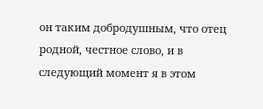он таким добродушным, что отец родной, честное слово, и в следующий момент я в этом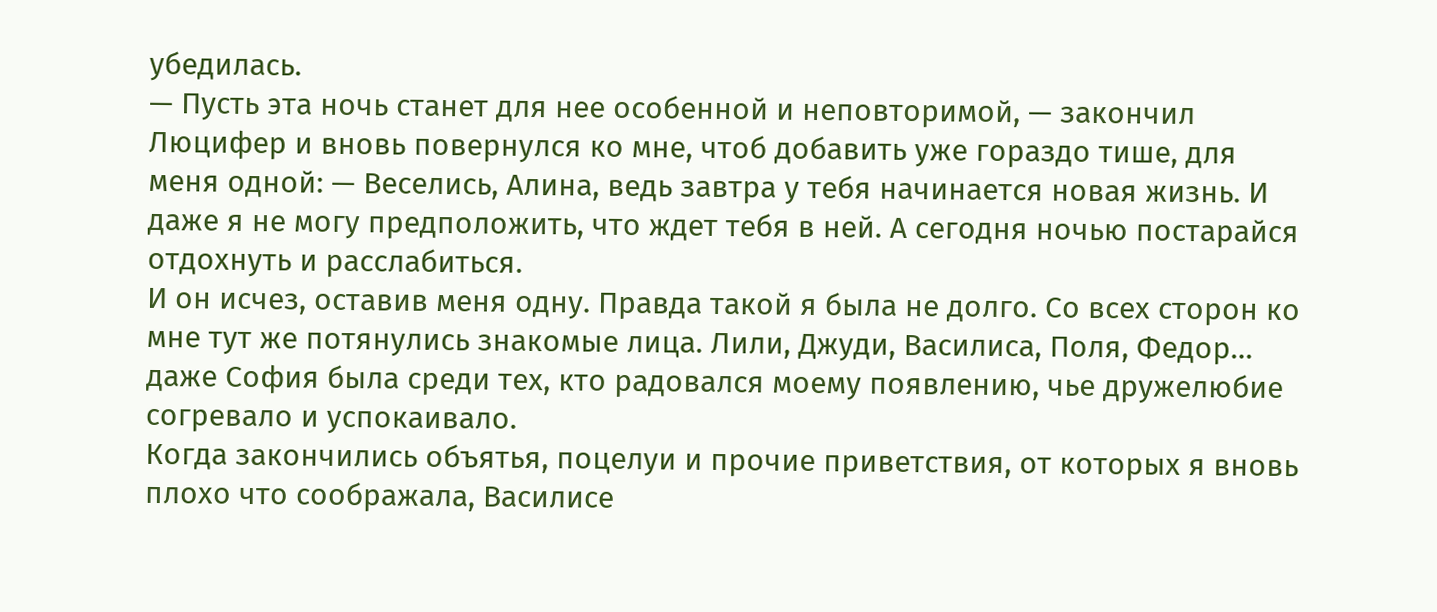убедилась.
— Пусть эта ночь станет для нее особенной и неповторимой, — закончил Люцифер и вновь повернулся ко мне, чтоб добавить уже гораздо тише, для меня одной: — Веселись, Алина, ведь завтра у тебя начинается новая жизнь. И даже я не могу предположить, что ждет тебя в ней. А сегодня ночью постарайся отдохнуть и расслабиться.
И он исчез, оставив меня одну. Правда такой я была не долго. Со всех сторон ко мне тут же потянулись знакомые лица. Лили, Джуди, Василиса, Поля, Федор… даже София была среди тех, кто радовался моему появлению, чье дружелюбие согревало и успокаивало.
Когда закончились объятья, поцелуи и прочие приветствия, от которых я вновь плохо что соображала, Василисе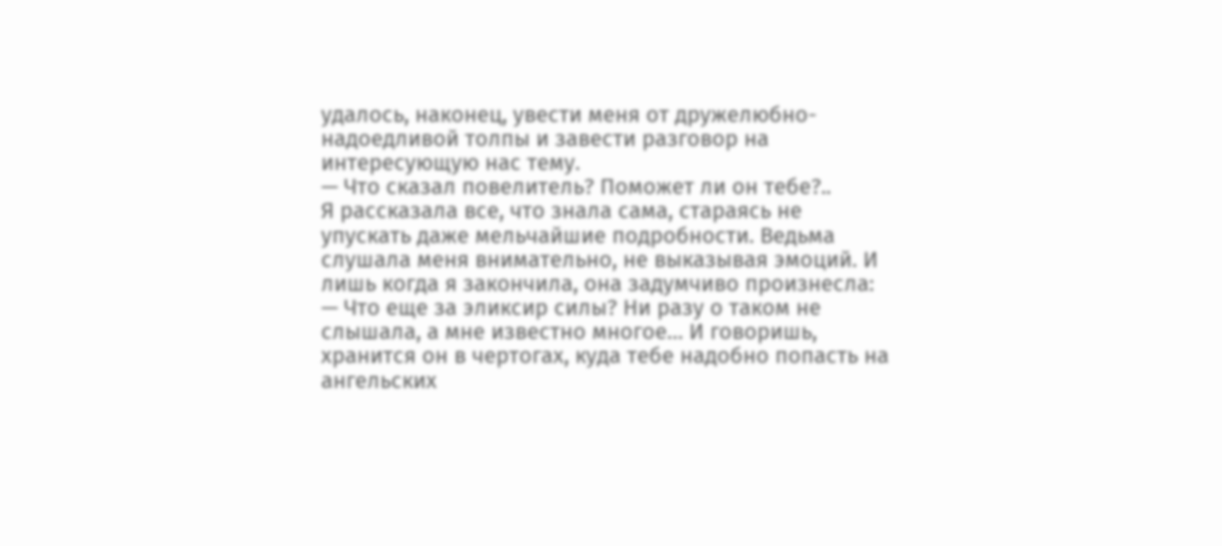удалось, наконец, увести меня от дружелюбно-надоедливой толпы и завести разговор на интересующую нас тему.
— Что сказал повелитель? Поможет ли он тебе?..
Я рассказала все, что знала сама, стараясь не упускать даже мельчайшие подробности. Ведьма слушала меня внимательно, не выказывая эмоций. И лишь когда я закончила, она задумчиво произнесла:
— Что еще за эликсир силы? Ни разу о таком не слышала, а мне известно многое… И говоришь, хранится он в чертогах, куда тебе надобно попасть на ангельских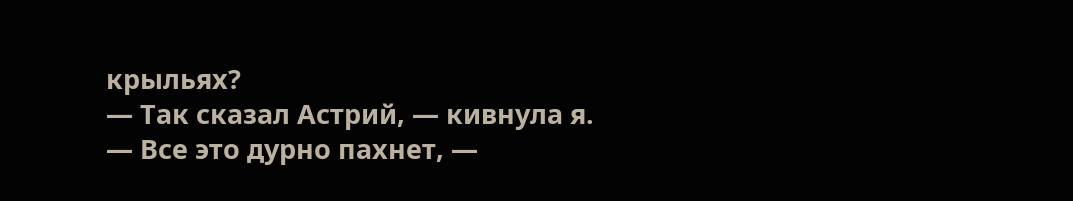крыльях?
— Так сказал Астрий, — кивнула я.
— Все это дурно пахнет, —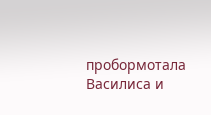пробормотала Василиса и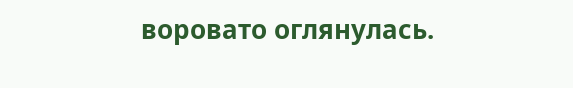воровато оглянулась.